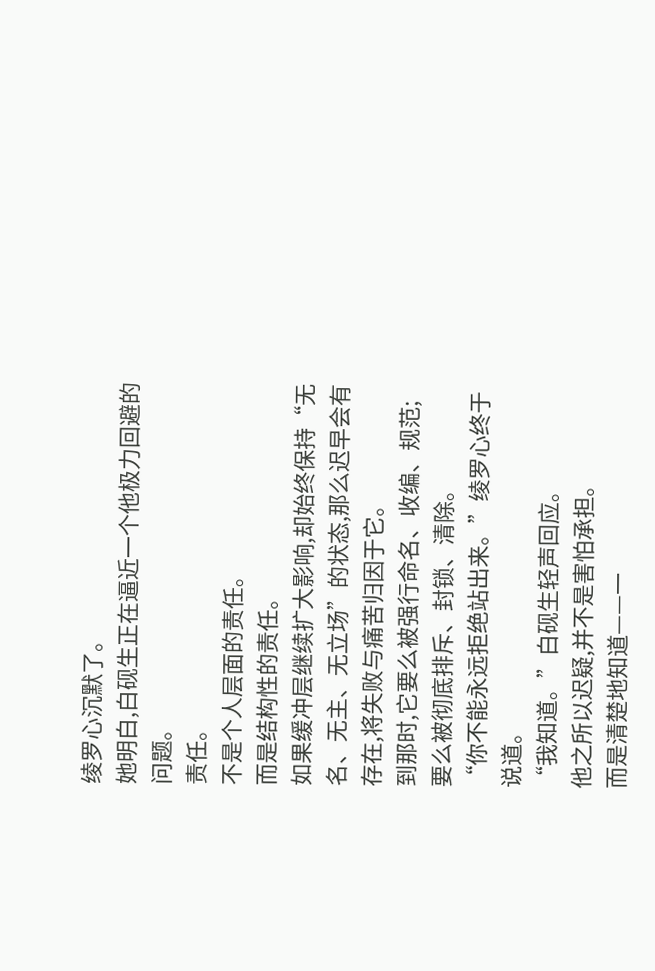绫罗心沉默了。
她明白,白砚生正在逼近一个他极力回避的问题。
责任。
不是个人层面的责任。
而是结构性的责任。
如果缓冲层继续扩大影响,却始终保持“无名、无主、无立场”的状态,那么迟早会有存在,将失败与痛苦归因于它。
到那时,它要么被强行命名、收编、规范;
要么被彻底排斥、封锁、清除。
“你不能永远拒绝站出来。”绫罗心终于说道。
“我知道。”白砚生轻声回应。
他之所以迟疑,并不是害怕承担。
而是清楚地知道——一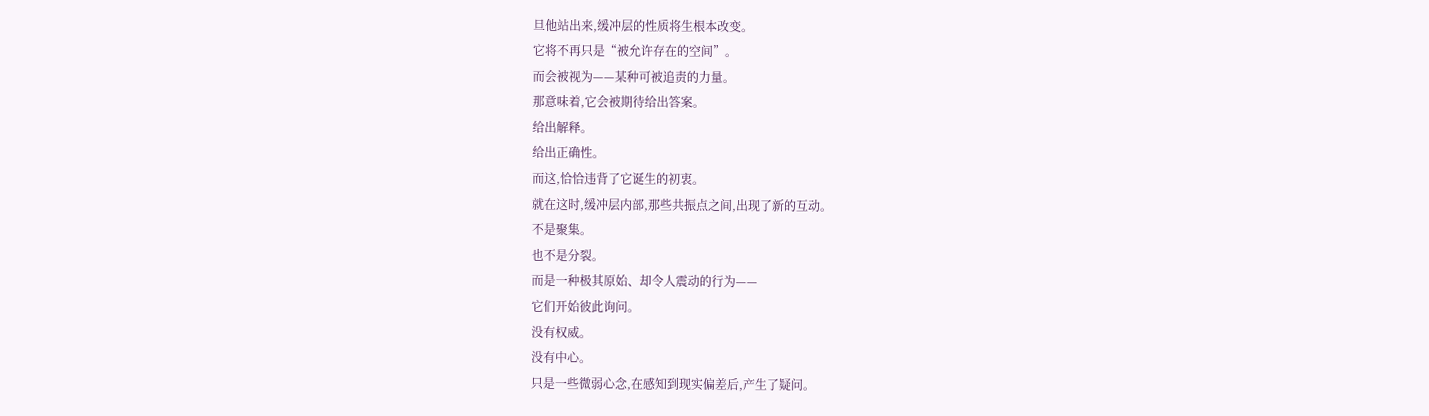旦他站出来,缓冲层的性质将生根本改变。
它将不再只是“被允许存在的空间”。
而会被视为——某种可被追责的力量。
那意味着,它会被期待给出答案。
给出解释。
给出正确性。
而这,恰恰违背了它诞生的初衷。
就在这时,缓冲层内部,那些共振点之间,出现了新的互动。
不是聚集。
也不是分裂。
而是一种极其原始、却令人震动的行为——
它们开始彼此询问。
没有权威。
没有中心。
只是一些微弱心念,在感知到现实偏差后,产生了疑问。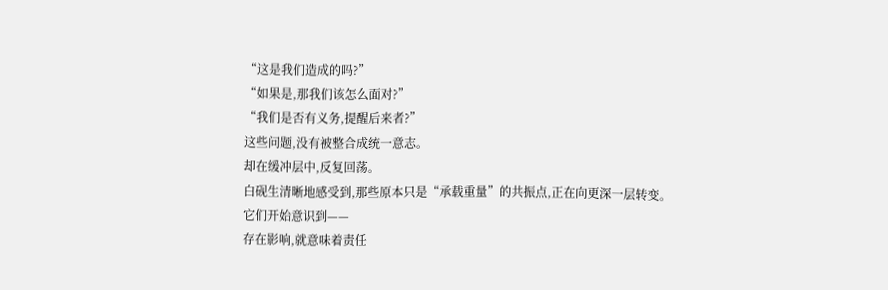“这是我们造成的吗?”
“如果是,那我们该怎么面对?”
“我们是否有义务,提醒后来者?”
这些问题,没有被整合成统一意志。
却在缓冲层中,反复回荡。
白砚生清晰地感受到,那些原本只是“承载重量”的共振点,正在向更深一层转变。
它们开始意识到——
存在影响,就意味着责任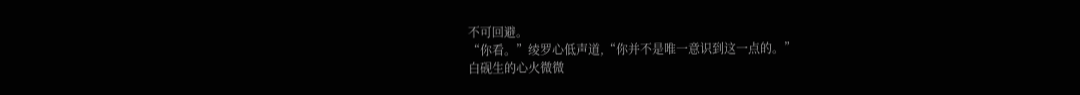不可回避。
“你看。”绫罗心低声道,“你并不是唯一意识到这一点的。”
白砚生的心火微微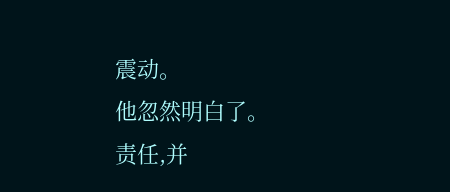震动。
他忽然明白了。
责任,并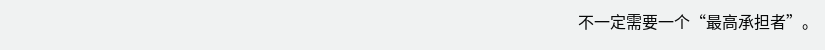不一定需要一个“最高承担者”。